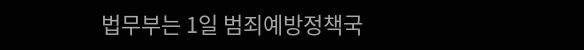법무부는 1일 범죄예방정책국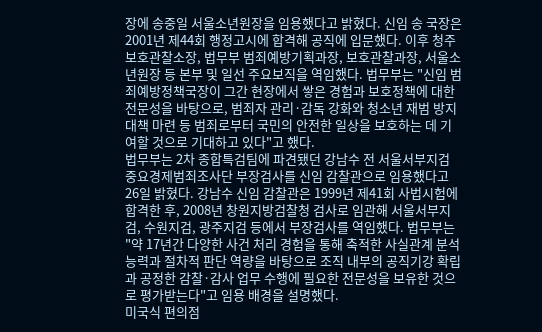장에 송중일 서울소년원장을 임용했다고 밝혔다. 신임 송 국장은 2001년 제44회 행정고시에 합격해 공직에 입문했다. 이후 청주보호관찰소장, 법무부 범죄예방기획과장, 보호관찰과장, 서울소년원장 등 본부 및 일선 주요보직을 역임했다. 법무부는 "신임 범죄예방정책국장이 그간 현장에서 쌓은 경험과 보호정책에 대한 전문성을 바탕으로, 범죄자 관리·감독 강화와 청소년 재범 방지대책 마련 등 범죄로부터 국민의 안전한 일상을 보호하는 데 기여할 것으로 기대하고 있다"고 했다.
법무부는 2차 종합특검팀에 파견됐던 강남수 전 서울서부지검 중요경제범죄조사단 부장검사를 신임 감찰관으로 임용했다고 26일 밝혔다. 강남수 신임 감찰관은 1999년 제41회 사법시험에 합격한 후, 2008년 창원지방검찰청 검사로 임관해 서울서부지검, 수원지검, 광주지검 등에서 부장검사를 역임했다. 법무부는 "약 17년간 다양한 사건 처리 경험을 통해 축적한 사실관계 분석 능력과 절차적 판단 역량을 바탕으로 조직 내부의 공직기강 확립과 공정한 감찰·감사 업무 수행에 필요한 전문성을 보유한 것으로 평가받는다"고 임용 배경을 설명했다.
미국식 편의점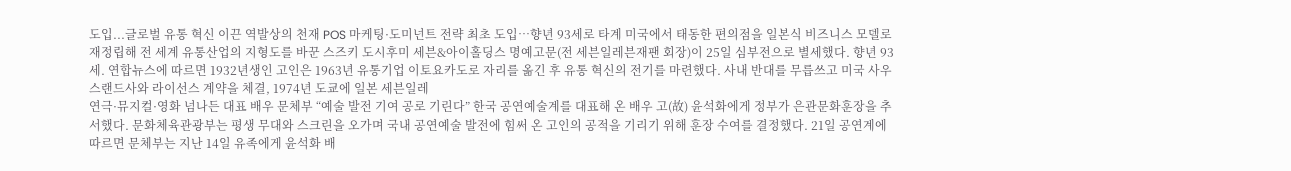도입...글로벌 유통 혁신 이끈 역발상의 천재 POS 마케팅·도미넌트 전략 최초 도입…향년 93세로 타계 미국에서 태동한 편의점을 일본식 비즈니스 모델로 재정립해 전 세계 유통산업의 지형도를 바꾼 스즈키 도시후미 세븐&아이홀딩스 명예고문(전 세븐일레븐재팬 회장)이 25일 심부전으로 별세했다. 향년 93세. 연합뉴스에 따르면 1932년생인 고인은 1963년 유통기업 이토요카도로 자리를 옮긴 후 유통 혁신의 전기를 마련했다. 사내 반대를 무릅쓰고 미국 사우스랜드사와 라이선스 계약을 체결, 1974년 도쿄에 일본 세븐일레
연극·뮤지컬·영화 넘나든 대표 배우 문체부 “예술 발전 기여 공로 기린다” 한국 공연예술계를 대표해 온 배우 고(故) 윤석화에게 정부가 은관문화훈장을 추서했다. 문화체육관광부는 평생 무대와 스크린을 오가며 국내 공연예술 발전에 힘써 온 고인의 공적을 기리기 위해 훈장 수여를 결정했다. 21일 공연계에 따르면 문체부는 지난 14일 유족에게 윤석화 배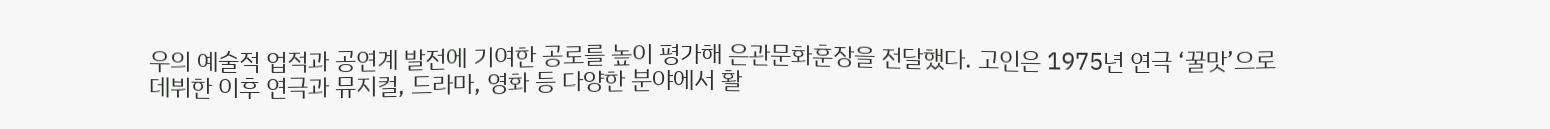우의 예술적 업적과 공연계 발전에 기여한 공로를 높이 평가해 은관문화훈장을 전달했다. 고인은 1975년 연극 ‘꿀맛’으로 데뷔한 이후 연극과 뮤지컬, 드라마, 영화 등 다양한 분야에서 활